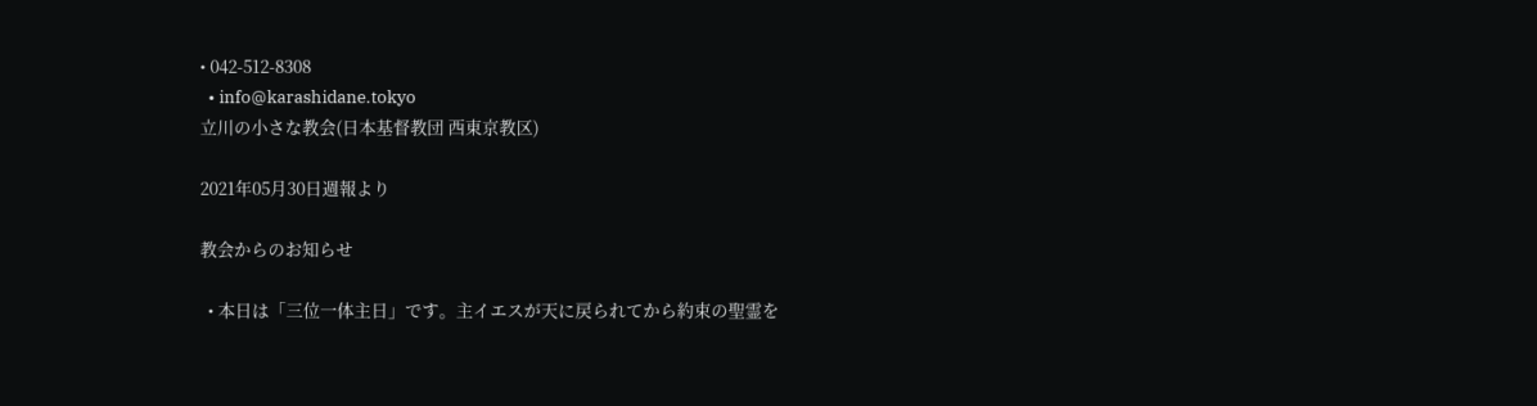• 042-512-8308
  • info@karashidane.tokyo
立川の小さな教会(日本基督教団 西東京教区)

2021年05月30日週報より

教会からのお知らせ

  • 本日は「三位一体主日」です。主イエスが天に戻られてから約束の聖霊を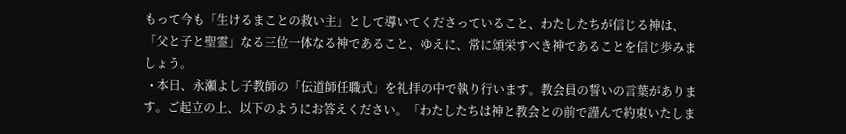もって今も「生けるまことの救い主」として導いてくださっていること、わたしたちが信じる神は、「父と子と聖霊」なる三位一体なる神であること、ゆえに、常に頌栄すべき神であることを信じ歩みましょう。
  • 本日、永瀬よし子教師の「伝道師任職式」を礼拝の中で執り行います。教会員の誓いの言葉があります。ご起立の上、以下のようにお答えください。「わたしたちは神と教会との前で謹んで約束いたしま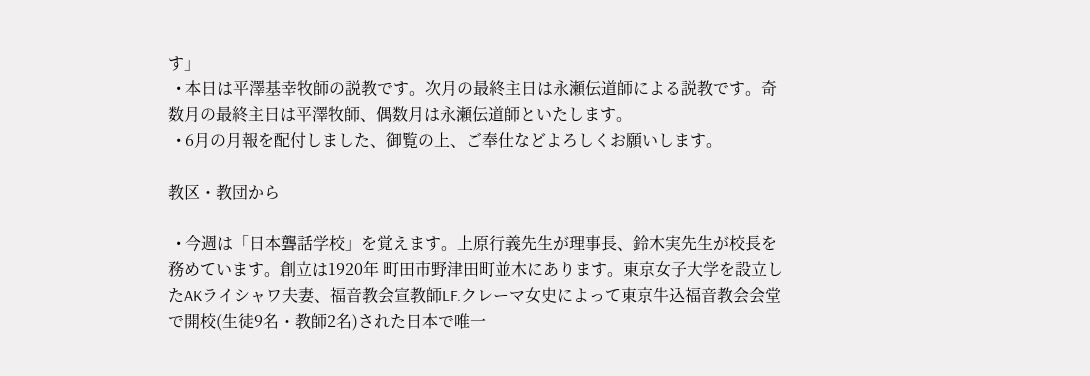す」
  • 本日は平澤基幸牧師の説教です。次月の最終主日は永瀬伝道師による説教です。奇数月の最終主日は平澤牧師、偶数月は永瀬伝道師といたします。
  • 6月の月報を配付しました、御覧の上、ご奉仕などよろしくお願いします。

教区・教団から

  • 今週は「日本聾話学校」を覚えます。上原行義先生が理事長、鈴木実先生が校長を務めています。創立は1920年 町田市野津田町並木にあります。東京女子大学を設立したAKライシャワ夫妻、福音教会宣教師LF.クレーマ女史によって東京牛込福音教会会堂で開校(生徒9名・教師2名)された日本で唯一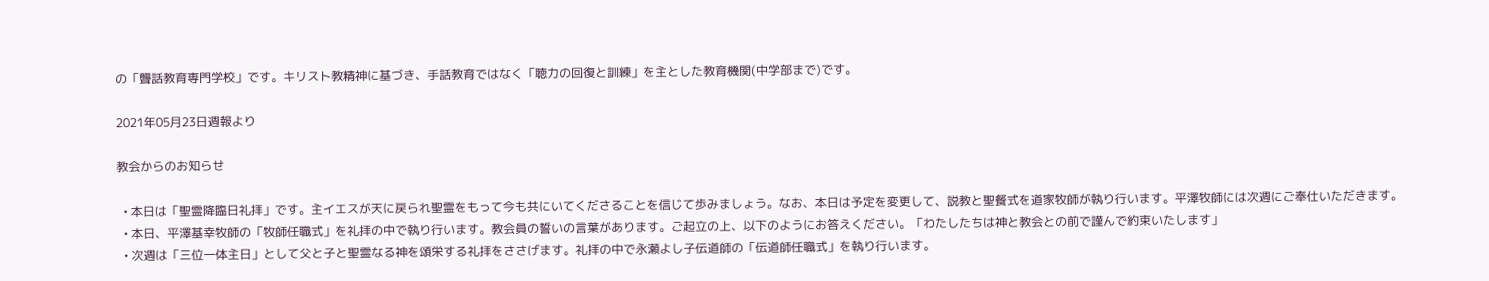の「聾話教育専門学校」です。キリスト教精神に基づき、手話教育ではなく「聴力の回復と訓練」を主とした教育機関(中学部まで)です。

2021年05月23日週報より

教会からのお知らせ

  • 本日は「聖霊降臨日礼拝」です。主イエスが天に戻られ聖霊をもって今も共にいてくださることを信じて歩みましょう。なお、本日は予定を変更して、説教と聖餐式を道家牧師が執り行います。平澤牧師には次週にご奉仕いただきます。
  • 本日、平澤基幸牧師の「牧師任職式」を礼拝の中で執り行います。教会員の誓いの言葉があります。ご起立の上、以下のようにお答えください。「わたしたちは神と教会との前で謹んで約束いたします」
  • 次週は「三位一体主日」として父と子と聖霊なる神を頌栄する礼拝をささげます。礼拝の中で永瀬よし子伝道師の「伝道師任職式」を執り行います。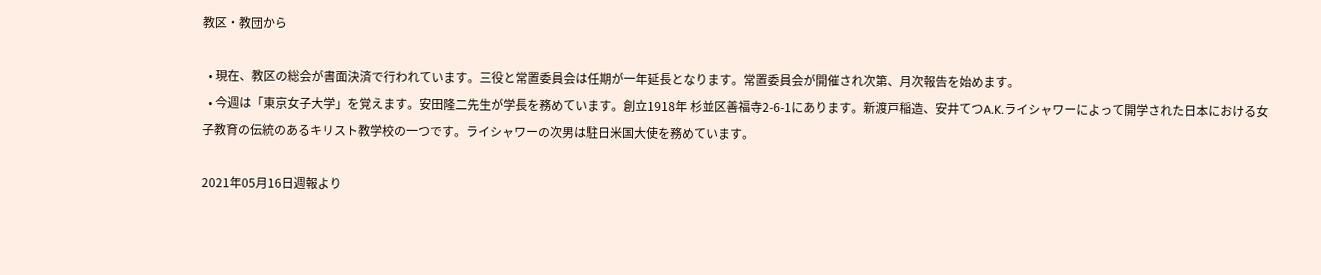教区・教団から

  • 現在、教区の総会が書面決済で行われています。三役と常置委員会は任期が一年延長となります。常置委員会が開催され次第、月次報告を始めます。
  • 今週は「東京女子大学」を覚えます。安田隆二先生が学長を務めています。創立1918年 杉並区善福寺2-6-1にあります。新渡戸稲造、安井てつA.K.ライシャワーによって開学された日本における女子教育の伝統のあるキリスト教学校の一つです。ライシャワーの次男は駐日米国大使を務めています。

2021年05月16日週報より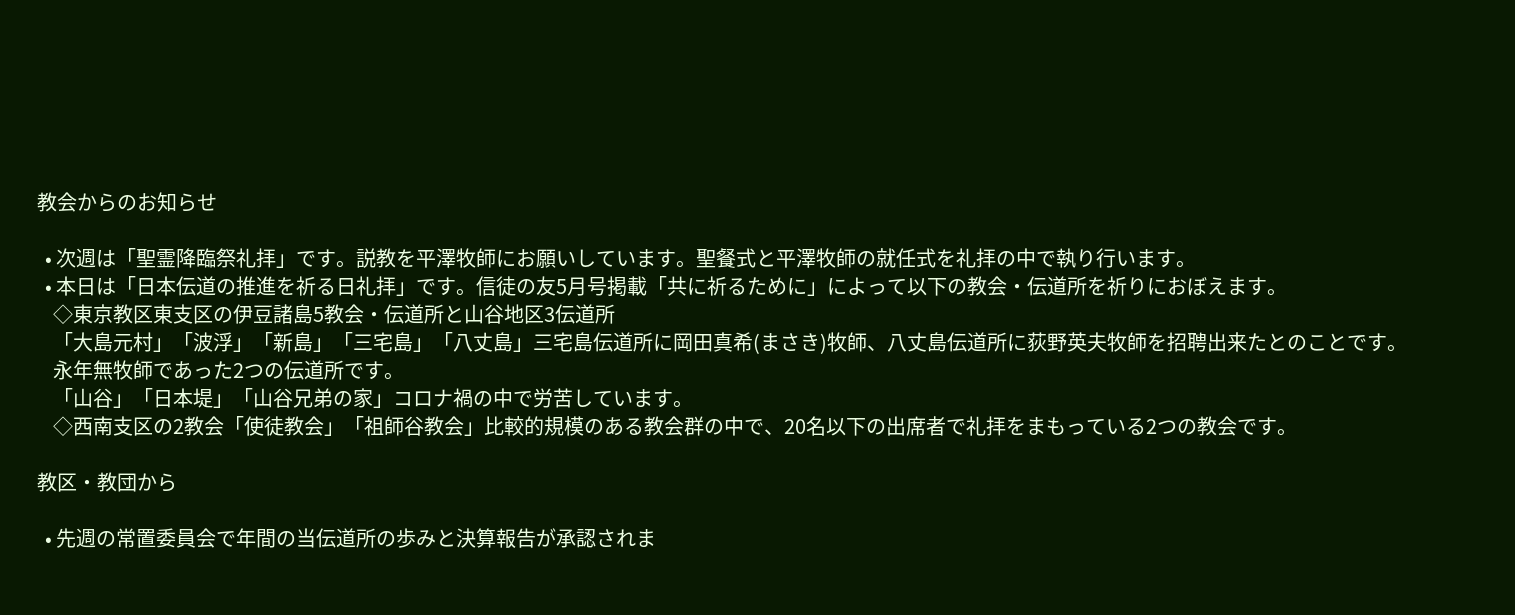教会からのお知らせ

  • 次週は「聖霊降臨祭礼拝」です。説教を平澤牧師にお願いしています。聖餐式と平澤牧師の就任式を礼拝の中で執り行います。
  • 本日は「日本伝道の推進を祈る日礼拝」です。信徒の友5月号掲載「共に祈るために」によって以下の教会・伝道所を祈りにおぼえます。
    ◇東京教区東支区の伊豆諸島5教会・伝道所と山谷地区3伝道所
    「大島元村」「波浮」「新島」「三宅島」「八丈島」三宅島伝道所に岡田真希(まさき)牧師、八丈島伝道所に荻野英夫牧師を招聘出来たとのことです。
    永年無牧師であった2つの伝道所です。
    「山谷」「日本堤」「山谷兄弟の家」コロナ禍の中で労苦しています。
    ◇西南支区の2教会「使徒教会」「祖師谷教会」比較的規模のある教会群の中で、20名以下の出席者で礼拝をまもっている2つの教会です。

教区・教団から

  • 先週の常置委員会で年間の当伝道所の歩みと決算報告が承認されま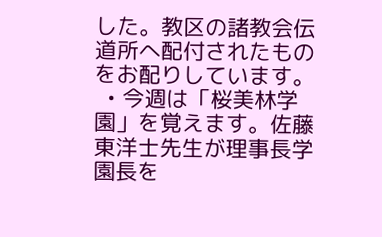した。教区の諸教会伝道所へ配付されたものをお配りしています。
  • 今週は「桜美林学園」を覚えます。佐藤東洋士先生が理事長学園長を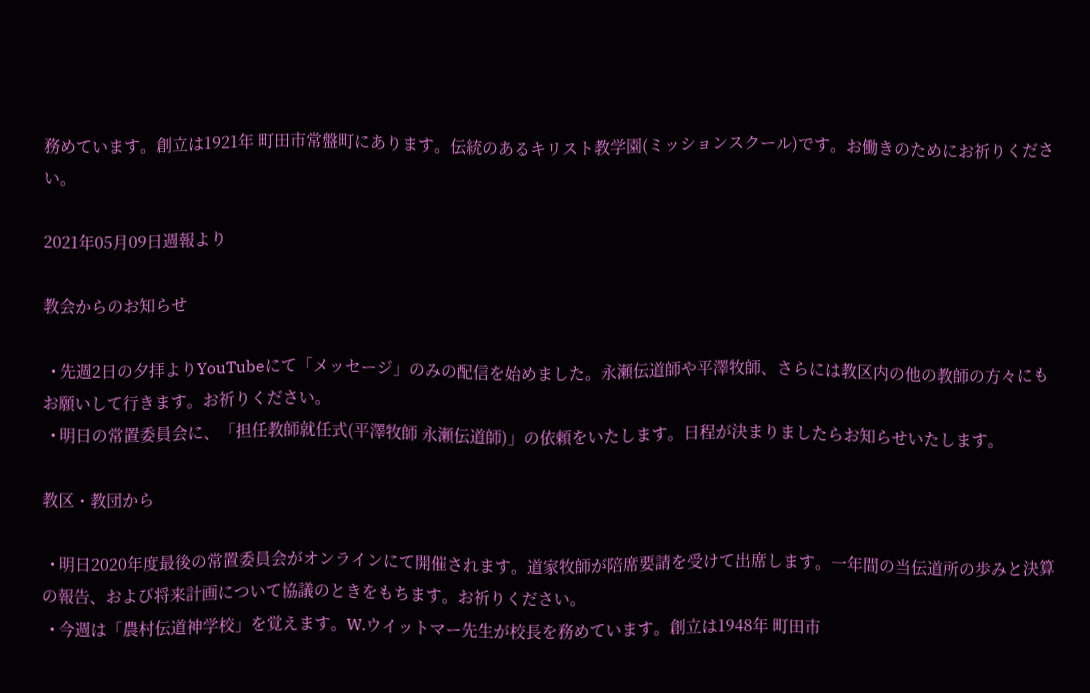務めています。創立は1921年 町田市常盤町にあります。伝統のあるキリスト教学園(ミッションスクール)です。お働きのためにお祈りください。

2021年05月09日週報より

教会からのお知らせ

  • 先週2日の夕拝よりYouTubeにて「メッセージ」のみの配信を始めました。永瀬伝道師や平澤牧師、さらには教区内の他の教師の方々にもお願いして行きます。お祈りください。
  • 明日の常置委員会に、「担任教師就任式(平澤牧師 永瀬伝道師)」の依頼をいたします。日程が決まりましたらお知らせいたします。

教区・教団から

  • 明日2020年度最後の常置委員会がオンラインにて開催されます。道家牧師が陪席要請を受けて出席します。一年間の当伝道所の歩みと決算の報告、および将来計画について協議のときをもちます。お祈りください。
  • 今週は「農村伝道神学校」を覚えます。W.ウイットマー先生が校長を務めています。創立は1948年 町田市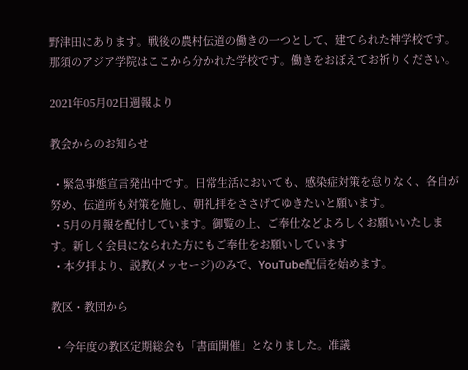野津田にあります。戦後の農村伝道の働きの一つとして、建てられた神学校です。那須のアジア学院はここから分かれた学校です。働きをおぼえてお祈りください。

2021年05月02日週報より

教会からのお知らせ

  • 緊急事態宣言発出中です。日常生活においても、感染症対策を怠りなく、各自が努め、伝道所も対策を施し、朝礼拝をささげてゆきたいと願います。
  • 5月の月報を配付しています。御覧の上、ご奉仕などよろしくお願いいたします。新しく会員になられた方にもご奉仕をお願いしています
  • 本夕拝より、説教(メッセージ)のみで、YouTube配信を始めます。

教区・教団から

  • 今年度の教区定期総会も「書面開催」となりました。准議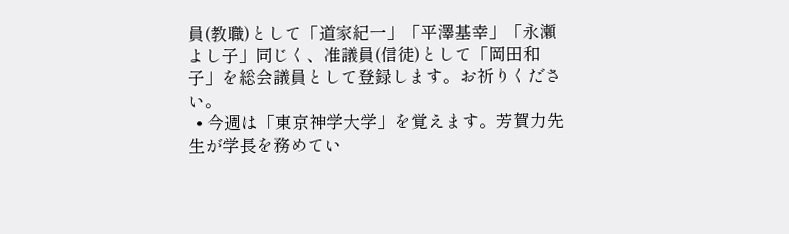員(教職)として「道家紀一」「平澤基幸」「永瀬よし子」同じく、准議員(信徒)として「岡田和子」を総会議員として登録します。お祈りください。
  • 今週は「東京神学大学」を覚えます。芳賀力先生が学長を務めてい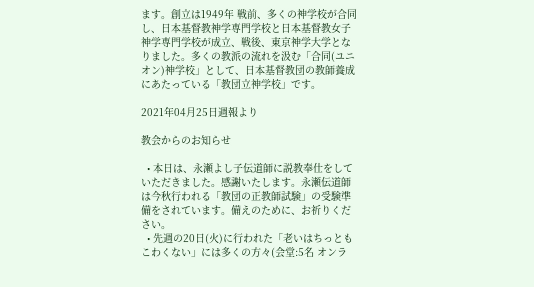ます。創立は1949年 戦前、多くの神学校が合同し、日本基督教神学専門学校と日本基督教女子神学専門学校が成立、戦後、東京神学大学となりました。多くの教派の流れを汲む「合同(ユニオン)神学校」として、日本基督教団の教師養成にあたっている「教団立神学校」です。

2021年04月25日週報より

教会からのお知らせ

  • 本日は、永瀬よし子伝道師に説教奉仕をしていただきました。感謝いたします。永瀬伝道師は今秋行われる「教団の正教師試験」の受験準備をされています。備えのために、お祈りください。
  • 先週の20日(火)に行われた「老いはちっともこわくない」には多くの方々(会堂:5名 オンラ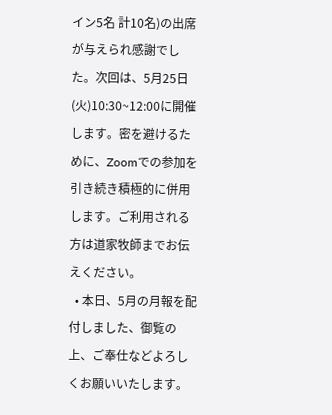イン5名 計10名)の出席が与えられ感謝でした。次回は、5月25日(火)10:30~12:00に開催します。密を避けるために、Zoomでの参加を引き続き積極的に併用します。ご利用される方は道家牧師までお伝えください。
  • 本日、5月の月報を配付しました、御覧の上、ご奉仕などよろしくお願いいたします。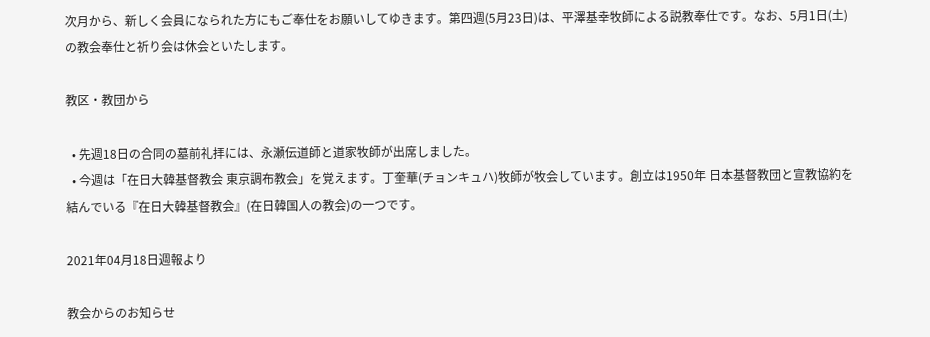次月から、新しく会員になられた方にもご奉仕をお願いしてゆきます。第四週(5月23日)は、平澤基幸牧師による説教奉仕です。なお、5月1日(土)の教会奉仕と祈り会は休会といたします。

教区・教団から

  • 先週18日の合同の墓前礼拝には、永瀬伝道師と道家牧師が出席しました。
  • 今週は「在日大韓基督教会 東京調布教会」を覚えます。丁奎華(チョンキュハ)牧師が牧会しています。創立は1950年 日本基督教団と宣教協約を結んでいる『在日大韓基督教会』(在日韓国人の教会)の一つです。

2021年04月18日週報より

教会からのお知らせ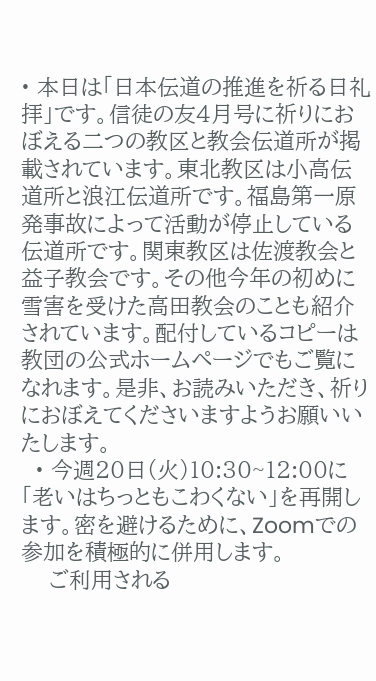• 本日は「日本伝道の推進を祈る日礼拝」です。信徒の友4月号に祈りにおぼえる二つの教区と教会伝道所が掲載されています。東北教区は小高伝道所と浪江伝道所です。福島第一原発事故によって活動が停止している伝道所です。関東教区は佐渡教会と益子教会です。その他今年の初めに雪害を受けた高田教会のことも紹介されています。配付しているコピーは教団の公式ホームページでもご覧になれます。是非、お読みいただき、祈りにおぼえてくださいますようお願いいたします。
  • 今週20日(火)10:30~12:00に「老いはちっともこわくない」を再開します。密を避けるために、Zoomでの参加を積極的に併用します。
    ご利用される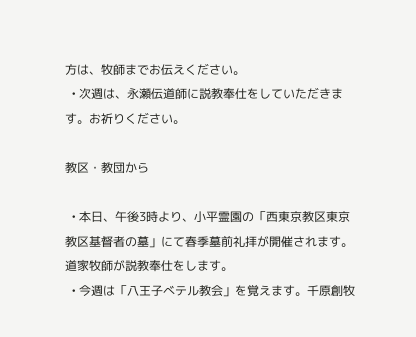方は、牧師までお伝えください。
  • 次週は、永瀬伝道師に説教奉仕をしていただきます。お祈りください。

教区・教団から

  • 本日、午後3時より、小平霊園の「西東京教区東京教区基督者の墓」にて春季墓前礼拝が開催されます。道家牧師が説教奉仕をします。
  • 今週は「八王子べテル教会」を覚えます。千原創牧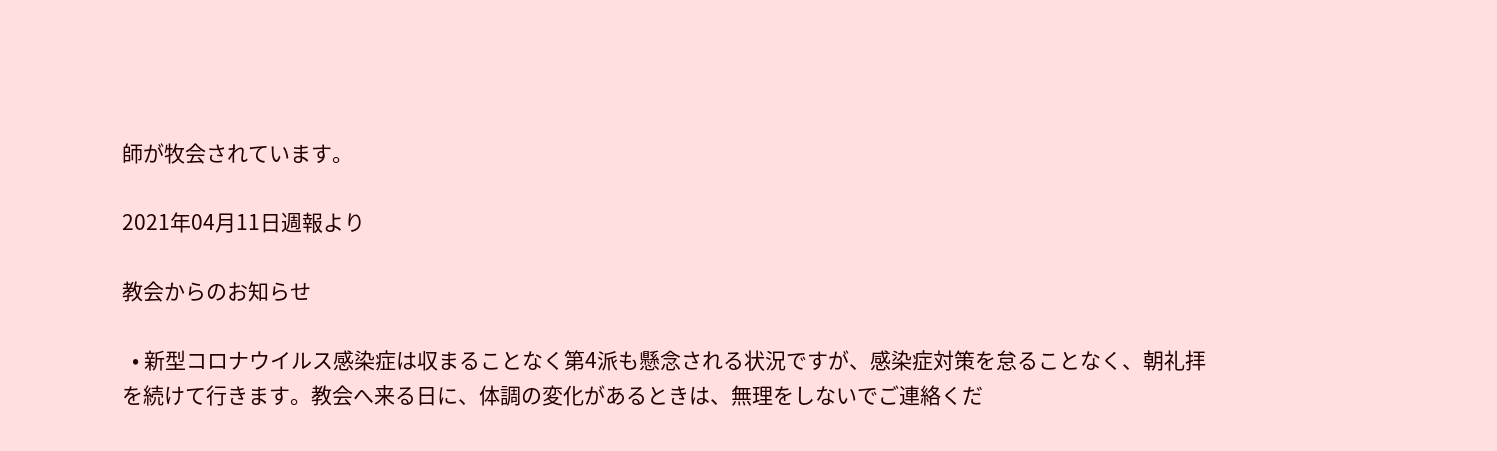師が牧会されています。

2021年04月11日週報より

教会からのお知らせ

  • 新型コロナウイルス感染症は収まることなく第4派も懸念される状況ですが、感染症対策を怠ることなく、朝礼拝を続けて行きます。教会へ来る日に、体調の変化があるときは、無理をしないでご連絡くだ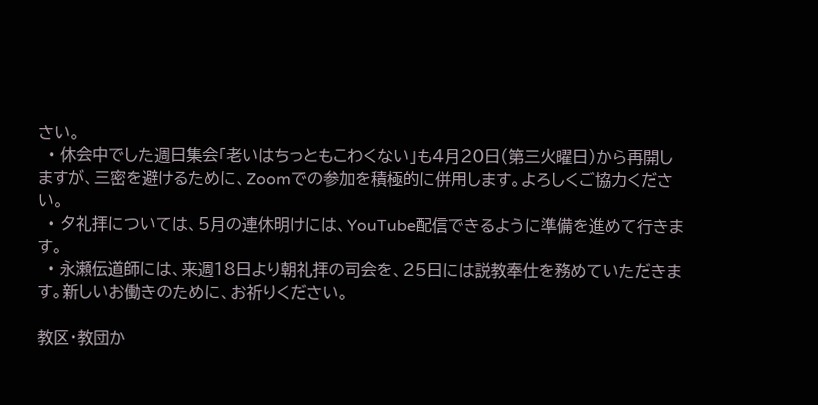さい。
  • 休会中でした週日集会「老いはちっともこわくない」も4月20日(第三火曜日)から再開しますが、三密を避けるために、Zoomでの参加を積極的に併用します。よろしくご協力ください。
  • 夕礼拝については、5月の連休明けには、YouTube配信できるように準備を進めて行きます。
  • 永瀬伝道師には、来週18日より朝礼拝の司会を、25日には説教奉仕を務めていただきます。新しいお働きのために、お祈りください。

教区・教団か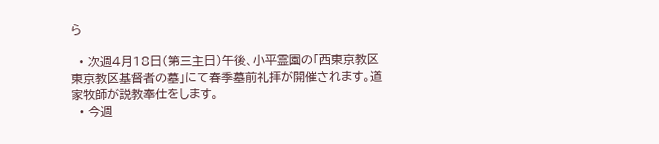ら

  • 次週4月18日(第三主日)午後、小平霊園の「西東京教区東京教区基督者の墓」にて春季墓前礼拝が開催されます。道家牧師が説教奉仕をします。
  • 今週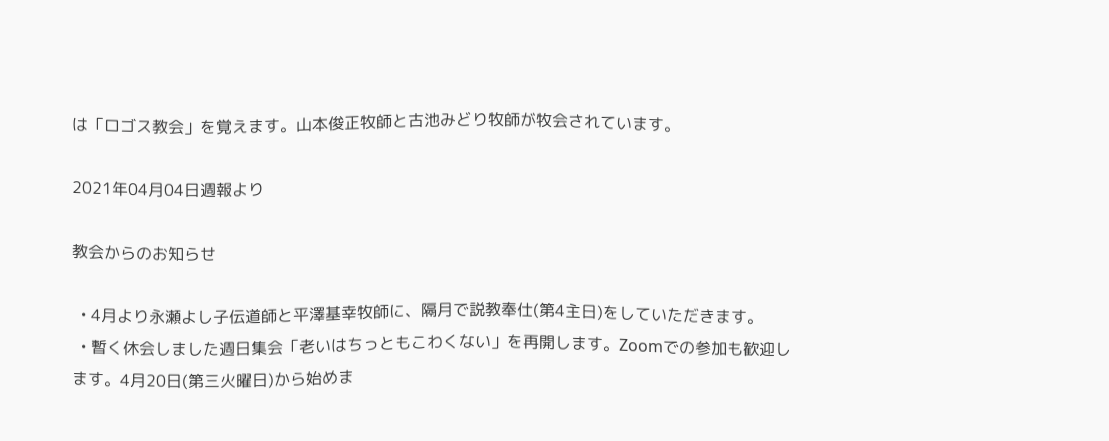は「ロゴス教会」を覚えます。山本俊正牧師と古池みどり牧師が牧会されています。

2021年04月04日週報より

教会からのお知らせ

  • 4月より永瀬よし子伝道師と平澤基幸牧師に、隔月で説教奉仕(第4主日)をしていただきます。
  • 暫く休会しました週日集会「老いはちっともこわくない」を再開します。Zoomでの参加も歓迎します。4月20日(第三火曜日)から始めま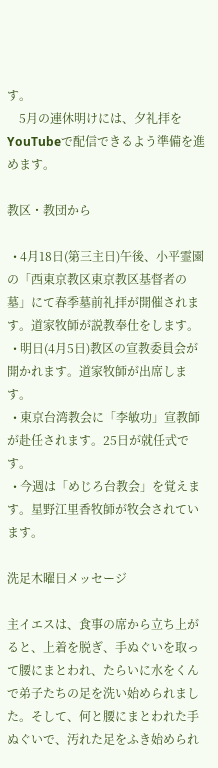す。
    5月の連休明けには、夕礼拝をYouTubeで配信できるよう準備を進めます。

教区・教団から

  • 4月18日(第三主日)午後、小平霊園の「西東京教区東京教区基督者の墓」にて春季墓前礼拝が開催されます。道家牧師が説教奉仕をします。
  • 明日(4月5日)教区の宣教委員会が開かれます。道家牧師が出席します。
  • 東京台湾教会に「李敏功」宣教師が赴任されます。25日が就任式です。
  • 今週は「めじろ台教会」を覚えます。星野江里香牧師が牧会されています。

洗足木曜日メッセージ

主イエスは、食事の席から立ち上がると、上着を脱ぎ、手ぬぐいを取って腰にまとわれ、たらいに水をくんで弟子たちの足を洗い始められました。そして、何と腰にまとわれた手ぬぐいで、汚れた足をふき始められ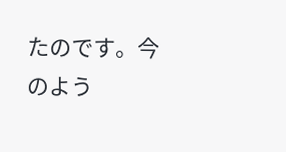たのです。今のよう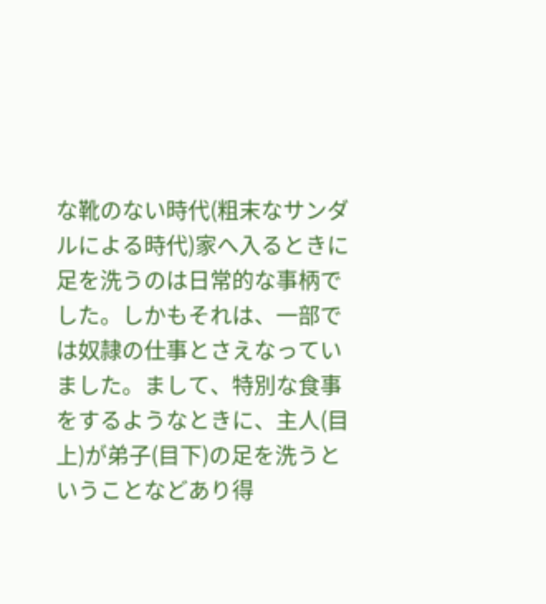な靴のない時代(粗末なサンダルによる時代)家へ入るときに足を洗うのは日常的な事柄でした。しかもそれは、一部では奴隷の仕事とさえなっていました。まして、特別な食事をするようなときに、主人(目上)が弟子(目下)の足を洗うということなどあり得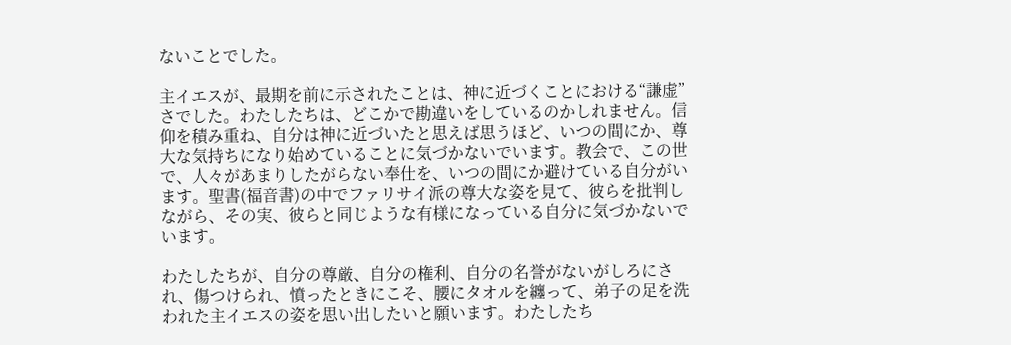ないことでした。

主イエスが、最期を前に示されたことは、神に近づくことにおける“謙虚”さでした。わたしたちは、どこかで勘違いをしているのかしれません。信仰を積み重ね、自分は神に近づいたと思えば思うほど、いつの間にか、尊大な気持ちになり始めていることに気づかないでいます。教会で、この世で、人々があまりしたがらない奉仕を、いつの間にか避けている自分がいます。聖書(福音書)の中でファリサイ派の尊大な姿を見て、彼らを批判しながら、その実、彼らと同じような有様になっている自分に気づかないでいます。

わたしたちが、自分の尊厳、自分の権利、自分の名誉がないがしろにされ、傷つけられ、憤ったときにこそ、腰にタオルを纏って、弟子の足を洗われた主イエスの姿を思い出したいと願います。わたしたち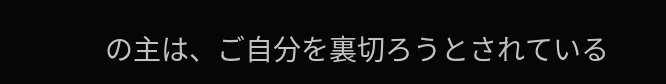の主は、ご自分を裏切ろうとされている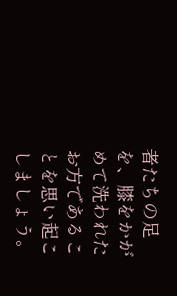者たちの足を、膝をかがめて洗われたお方であることを思い起こしましょう。